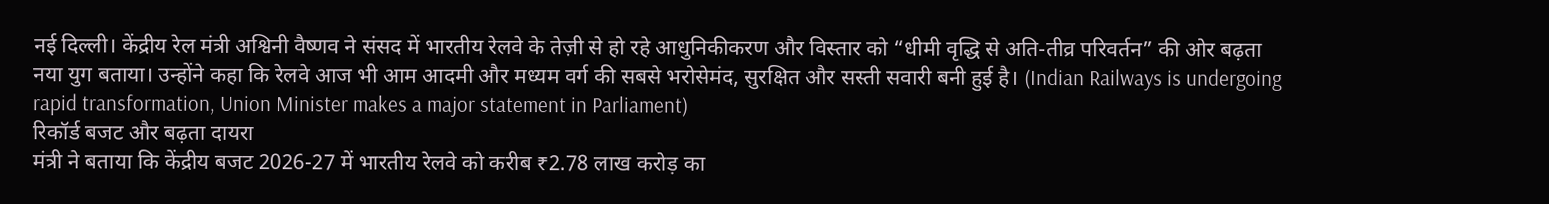नई दिल्ली। केंद्रीय रेल मंत्री अश्विनी वैष्णव ने संसद में भारतीय रेलवे के तेज़ी से हो रहे आधुनिकीकरण और विस्तार को “धीमी वृद्धि से अति-तीव्र परिवर्तन” की ओर बढ़ता नया युग बताया। उन्होंने कहा कि रेलवे आज भी आम आदमी और मध्यम वर्ग की सबसे भरोसेमंद, सुरक्षित और सस्ती सवारी बनी हुई है। (Indian Railways is undergoing rapid transformation, Union Minister makes a major statement in Parliament)
रिकॉर्ड बजट और बढ़ता दायरा
मंत्री ने बताया कि केंद्रीय बजट 2026-27 में भारतीय रेलवे को करीब ₹2.78 लाख करोड़ का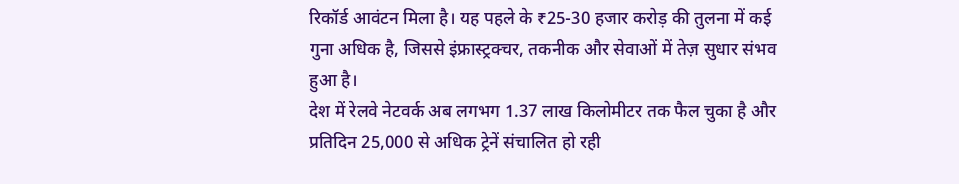रिकॉर्ड आवंटन मिला है। यह पहले के ₹25-30 हजार करोड़ की तुलना में कई गुना अधिक है, जिससे इंफ्रास्ट्रक्चर, तकनीक और सेवाओं में तेज़ सुधार संभव हुआ है।
देश में रेलवे नेटवर्क अब लगभग 1.37 लाख किलोमीटर तक फैल चुका है और प्रतिदिन 25,000 से अधिक ट्रेनें संचालित हो रही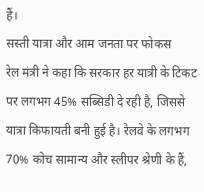हैं।
सस्ती यात्रा और आम जनता पर फोकस
रेल मंत्री ने कहा कि सरकार हर यात्री के टिकट पर लगभग 45% सब्सिडी दे रही है, जिससे यात्रा किफायती बनी हुई है। रेलवे के लगभग 70% कोच सामान्य और स्लीपर श्रेणी के हैं,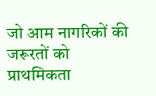जो आम नागरिकों की जरूरतों को प्राथमिकता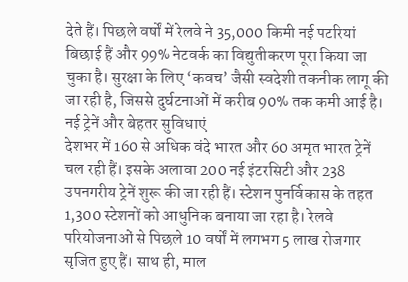देते हैं। पिछले वर्षों में रेलवे ने 35,000 किमी नई पटरियां बिछाई हैं और 99% नेटवर्क का विद्युतीकरण पूरा किया जा चुका है। सुरक्षा के लिए ‘कवच’ जैसी स्वदेशी तकनीक लागू की जा रही है, जिससे दुर्घटनाओं में करीब 90% तक कमी आई है।
नई ट्रेनें और बेहतर सुविधाएं
देशभर में 160 से अधिक वंदे भारत और 60 अमृत भारत ट्रेनें चल रही हैं। इसके अलावा 200 नई इंटरसिटी और 238 उपनगरीय ट्रेनें शुरू की जा रही हैं। स्टेशन पुनर्विकास के तहत 1,300 स्टेशनों को आधुनिक बनाया जा रहा है। रेलवे परियोजनाओं से पिछले 10 वर्षों में लगभग 5 लाख रोजगार सृजित हुए हैं। साथ ही, माल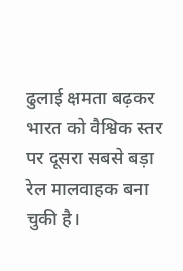ढुलाई क्षमता बढ़कर भारत को वैश्विक स्तर पर दूसरा सबसे बड़ा रेल मालवाहक बना चुकी है।